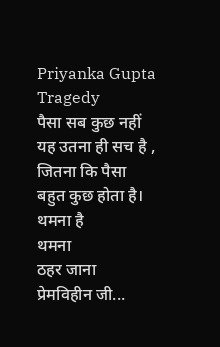Priyanka Gupta
Tragedy
पैसा सब कुछ नहीं यह उतना ही सच है ,
जितना कि पैसा बहुत कुछ होता है।
थमना है
थमना
ठहर जाना
प्रेमविहीन जी...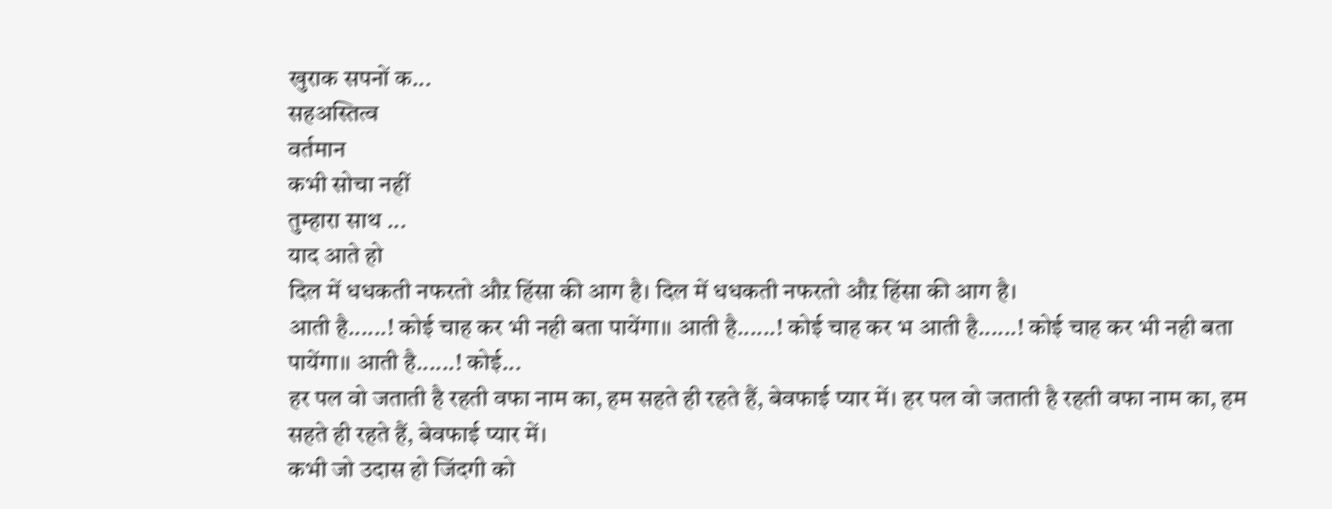खुराक सपनों क...
सहअस्तित्व
वर्तमान
कभी सोचा नहीं
तुम्हारा साथ ...
याद आते हो
दिल में धधकती नफरतो औऱ हिंसा की आग है। दिल में धधकती नफरतो औऱ हिंसा की आग है।
आती है......! कोई चाह कर भी नही बता पायेंगा।। आती है......! कोई चाह कर भ आती है......! कोई चाह कर भी नही बता पायेंगा।। आती है......! कोई...
हर पल वो जताती है रहती वफा नाम का, हम सहते ही रहते हैं, बेवफाई प्यार में। हर पल वो जताती है रहती वफा नाम का, हम सहते ही रहते हैं, बेवफाई प्यार में।
कभी जो उदास हो जिंदगी को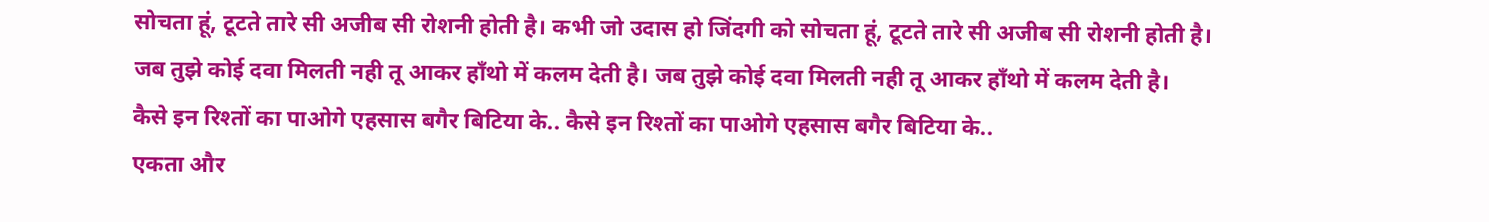सोचता हूं, टूटते तारे सी अजीब सी रोशनी होती है। कभी जो उदास हो जिंदगी को सोचता हूं, टूटते तारे सी अजीब सी रोशनी होती है।
जब तुझे कोई दवा मिलती नही तू आकर हाँथो में कलम देती है। जब तुझे कोई दवा मिलती नही तू आकर हाँथो में कलम देती है।
कैसे इन रिश्तों का पाओगे एहसास बगैर बिटिया के.. कैसे इन रिश्तों का पाओगे एहसास बगैर बिटिया के..
एकता और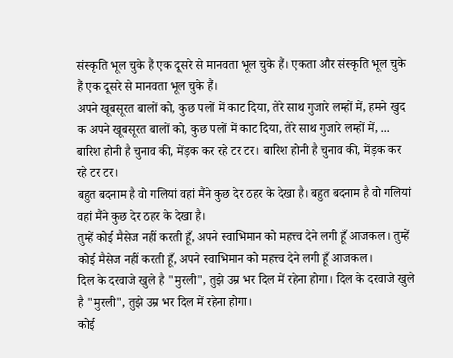संस्कृति भूल चुके हैं एक दूसरे से मानवता भूल चुके हैं। एकता और संस्कृति भूल चुके हैं एक दूसरे से मानवता भूल चुके हैं।
अपने खूबसूरत बालों को, कुछ पलों में काट दिया, तेरे साथ गुजारे लम्हों में, हमने खुद क अपने खूबसूरत बालों को, कुछ पलों में काट दिया, तेरे साथ गुजारे लम्हों में, ...
बारिश होनी है चुनाव की, मेंड़क कर रहे टर टर। बारिश होनी है चुनाव की, मेंड़क कर रहे टर टर।
बहुत बदनाम है वो गलियां वहां मैंने कुछ देर ठहर के देखा है। बहुत बदनाम है वो गलियां वहां मैंने कुछ देर ठहर के देखा है।
तुम्हें कोई मैसेज नहीं करती हूँ, अपने स्वाभिमान को महत्त्व देने लगी हूँ आजकल। तुम्हें कोई मैसेज नहीं करती हूँ, अपने स्वाभिमान को महत्त्व देने लगी हूँ आजकल।
दिल के दरवाजे खुले है "मुरली", तुझे उम्र भर दिल में रहेना होगा। दिल के दरवाजे खुले है "मुरली", तुझे उम्र भर दिल में रहेना होगा।
कोई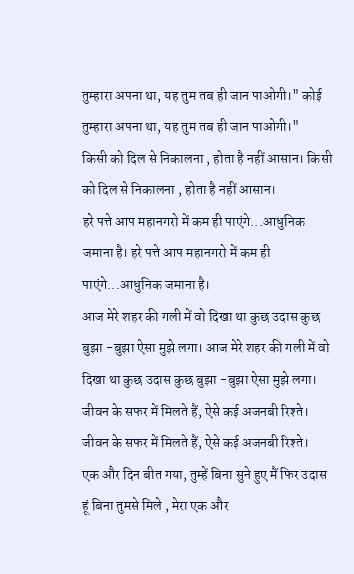तुम्हारा अपना था, यह तुम तब ही जान पाओगी।" कोई तुम्हारा अपना था, यह तुम तब ही जान पाओगी।"
किसी को दिल से निकालना , होता है नहीं आसान। किसी को दिल से निकालना , होता है नहीं आसान।
हरे पत्ते आप महानगरो में कम ही पाएंगे...आधुनिक जमाना है। हरे पत्ते आप महानगरो में कम ही पाएंगे...आधुनिक जमाना है।
आज मेरे शहर की गली में वो दिखा था कुछ उदास कुछ बुझा -बुझा ऐसा मुझे लगा। आज मेरे शहर की गली में वो दिखा था कुछ उदास कुछ बुझा -बुझा ऐसा मुझे लगा।
जीवन के सफर में मिलते हैं, ऐसे कई अजनबी रिश्ते। जीवन के सफर में मिलते हैं, ऐसे कई अजनबी रिश्ते।
एक और दिन बीत गया, तुम्हें बिना सुने हुए मैं फिर उदास हूं बिना तुमसे मिले , मेरा एक और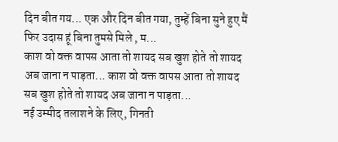दिन बीत गय... एक और दिन बीत गया, तुम्हें बिना सुने हुए मैं फिर उदास हूं बिना तुमसे मिले , म...
काश वो वक्त वापस आता तो शायद सब खुश होते तो शायद अब जाना न पाड़ता... काश वो वक्त वापस आता तो शायद सब खुश होते तो शायद अब जाना न पाड़ता...
नई उम्मीद तलाशने के लिए, गिनती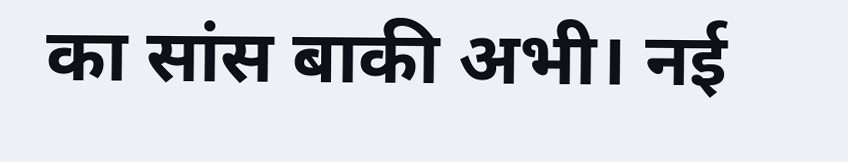का सांस बाकी अभी। नई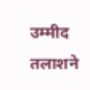उम्मीद तलाशने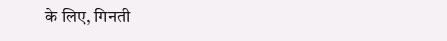के लिए, गिनती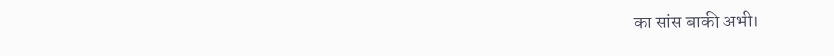का सांस बाकी अभी।